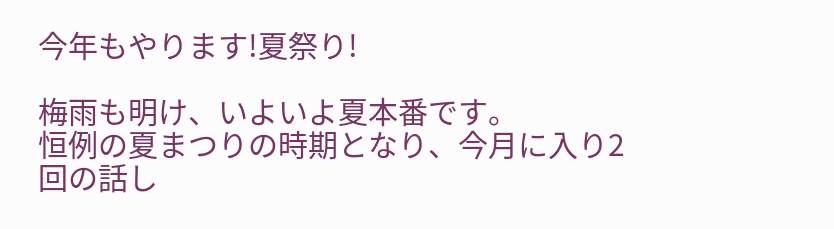今年もやります!夏祭り!

梅雨も明け、いよいよ夏本番です。
恒例の夏まつりの時期となり、今月に入り2回の話し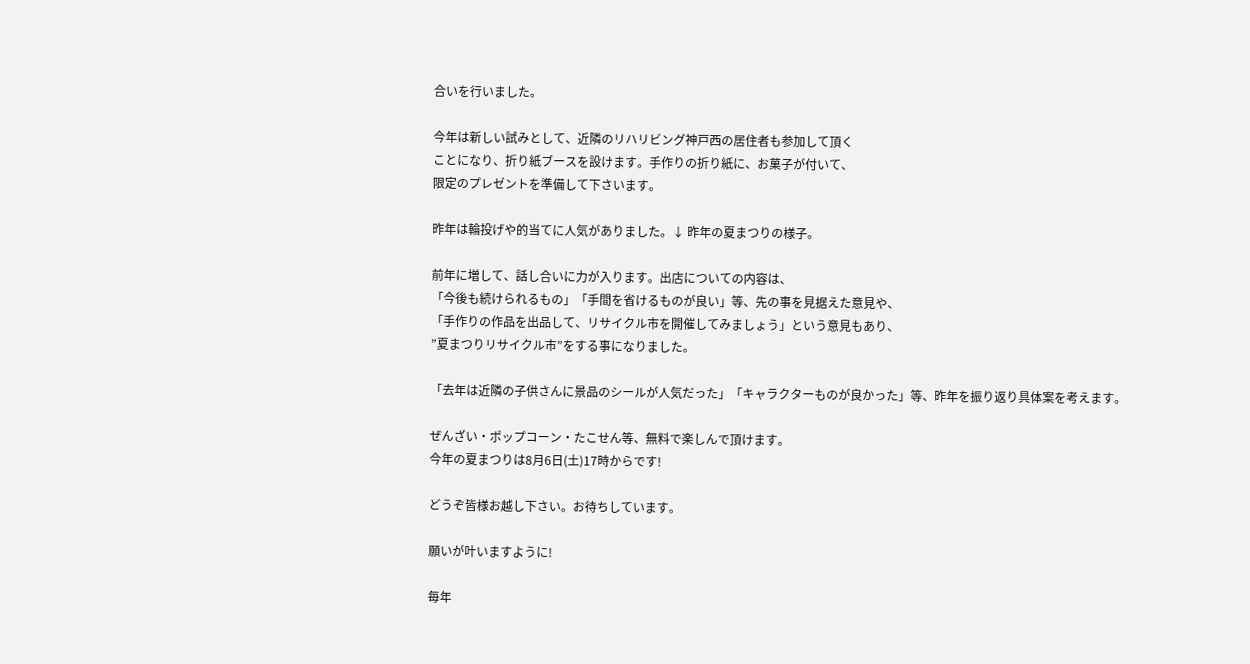合いを行いました。

今年は新しい試みとして、近隣のリハリビング神戸西の居住者も参加して頂く
ことになり、折り紙ブースを設けます。手作りの折り紙に、お菓子が付いて、
限定のプレゼントを準備して下さいます。

昨年は輪投げや的当てに人気がありました。↓ 昨年の夏まつりの様子。

前年に増して、話し合いに力が入ります。出店についての内容は、
「今後も続けられるもの」「手間を省けるものが良い」等、先の事を見据えた意見や、
「手作りの作品を出品して、リサイクル市を開催してみましょう」という意見もあり、
”夏まつりリサイクル市”をする事になりました。

「去年は近隣の子供さんに景品のシールが人気だった」「キャラクターものが良かった」等、昨年を振り返り具体案を考えます。

ぜんざい・ポップコーン・たこせん等、無料で楽しんで頂けます。
今年の夏まつりは8月6日(土)17時からです!

どうぞ皆様お越し下さい。お待ちしています。

願いが叶いますように!

毎年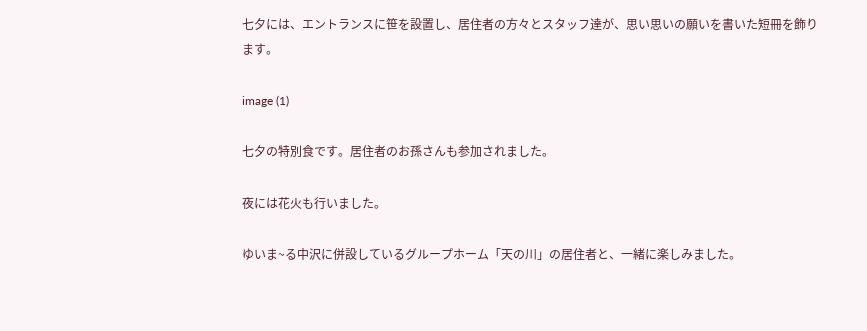七夕には、エントランスに笹を設置し、居住者の方々とスタッフ達が、思い思いの願いを書いた短冊を飾ります。

image (1)

七夕の特別食です。居住者のお孫さんも参加されました。

夜には花火も行いました。

ゆいま~る中沢に併設しているグループホーム「天の川」の居住者と、一緒に楽しみました。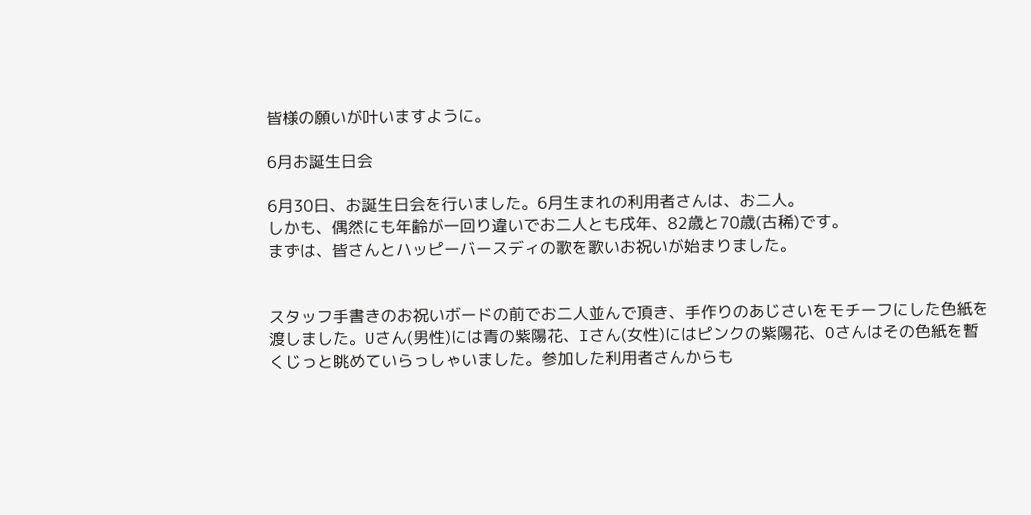皆様の願いが叶いますように。

6月お誕生日会

6月30日、お誕生日会を行いました。6月生まれの利用者さんは、お二人。
しかも、偶然にも年齢が一回り違いでお二人とも戌年、82歳と70歳(古稀)です。
まずは、皆さんとハッピーバースディの歌を歌いお祝いが始まりました。


スタッフ手書きのお祝いボードの前でお二人並んで頂き、手作りのあじさいをモチーフにした色紙を渡しました。Uさん(男性)には青の紫陽花、Iさん(女性)にはピンクの紫陽花、Oさんはその色紙を暫くじっと眺めていらっしゃいました。参加した利用者さんからも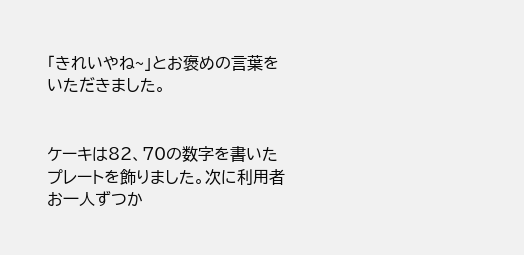「きれいやね~」とお褒めの言葉をいただきました。


ケーキは82、70の数字を書いたプレートを飾りました。次に利用者お一人ずつか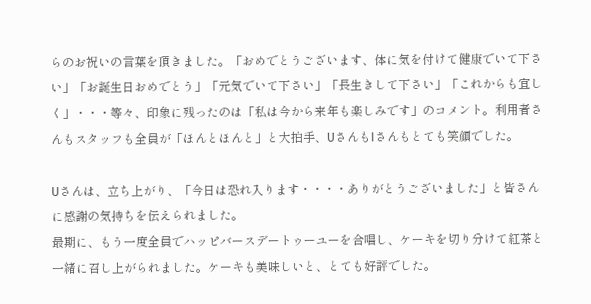らのお祝いの言葉を頂きました。「おめでとうございます、体に気を付けて健康でいて下さい」「お誕生日おめでとう」「元気でいて下さい」「長生きして下さい」「これからも宜しく」・・・等々、印象に残ったのは「私は今から来年も楽しみです」のコメント。利用者さんもスタッフも全員が「ほんとほんと」と大拍手、UさんもIさんもとても笑顔でした。

Uさんは、立ち上がり、「今日は恐れ入ります・・・・ありがとうございました」と皆さんに感謝の気持ちを伝えられました。
最期に、もう一度全員でハッピバースデートゥーユーを合唱し、ケーキを切り分けて紅茶と一緒に召し上がられました。ケーキも美味しいと、とても好評でした。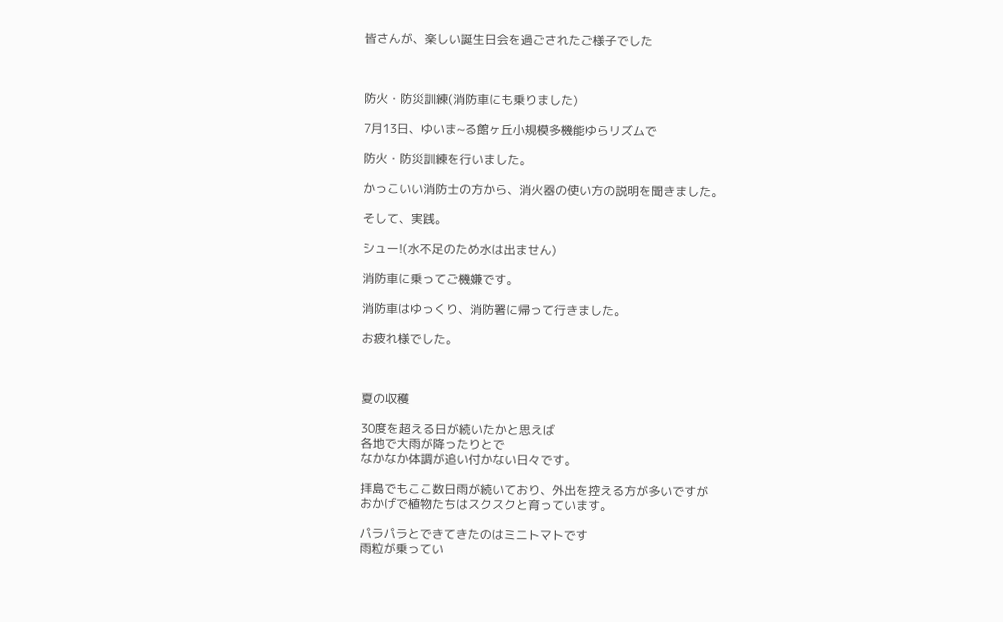皆さんが、楽しい誕生日会を過ごされたご様子でした



防火・防災訓練(消防車にも乗りました)

7月13日、ゆいま~る館ヶ丘小規模多機能ゆらリズムで

防火・防災訓練を行いました。

かっこいい消防士の方から、消火器の使い方の説明を聞きました。

そして、実践。

シュー!(水不足のため水は出ません)

消防車に乗ってご機嫌です。

消防車はゆっくり、消防署に帰って行きました。

お疲れ様でした。



夏の収穫

30度を超える日が続いたかと思えば
各地で大雨が降ったりとで
なかなか体調が追い付かない日々です。

拝島でもここ数日雨が続いており、外出を控える方が多いですが
おかげで植物たちはスクスクと育っています。

パラパラとできてきたのはミニトマトです
雨粒が乗ってい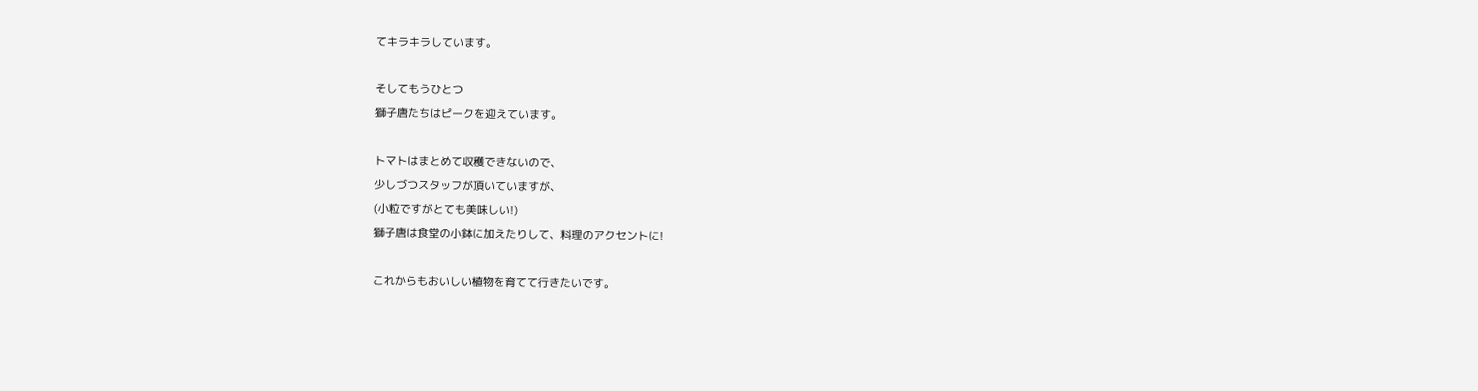てキラキラしています。

そしてもうひとつ
獅子唐たちはピークを迎えています。

トマトはまとめて収穫できないので、
少しづつスタッフが頂いていますが、
(小粒ですがとても美味しい!)
獅子唐は食堂の小鉢に加えたりして、料理のアクセントに!

これからもおいしい植物を育てて行きたいです。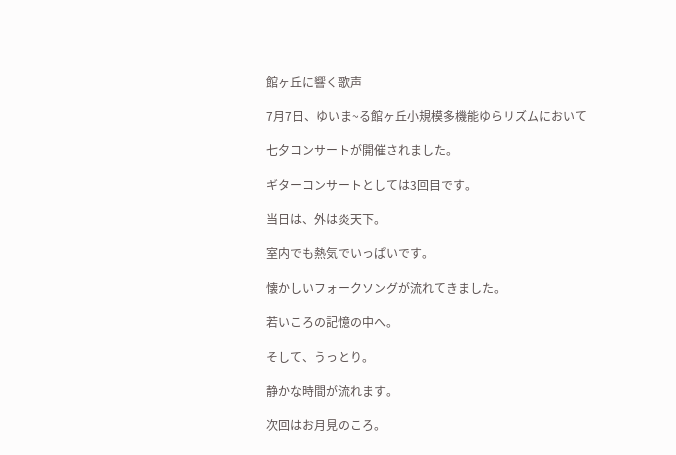館ヶ丘に響く歌声

7月7日、ゆいま~る館ヶ丘小規模多機能ゆらリズムにおいて

七夕コンサートが開催されました。

ギターコンサートとしては3回目です。

当日は、外は炎天下。

室内でも熱気でいっぱいです。

懐かしいフォークソングが流れてきました。

若いころの記憶の中へ。

そして、うっとり。

静かな時間が流れます。

次回はお月見のころ。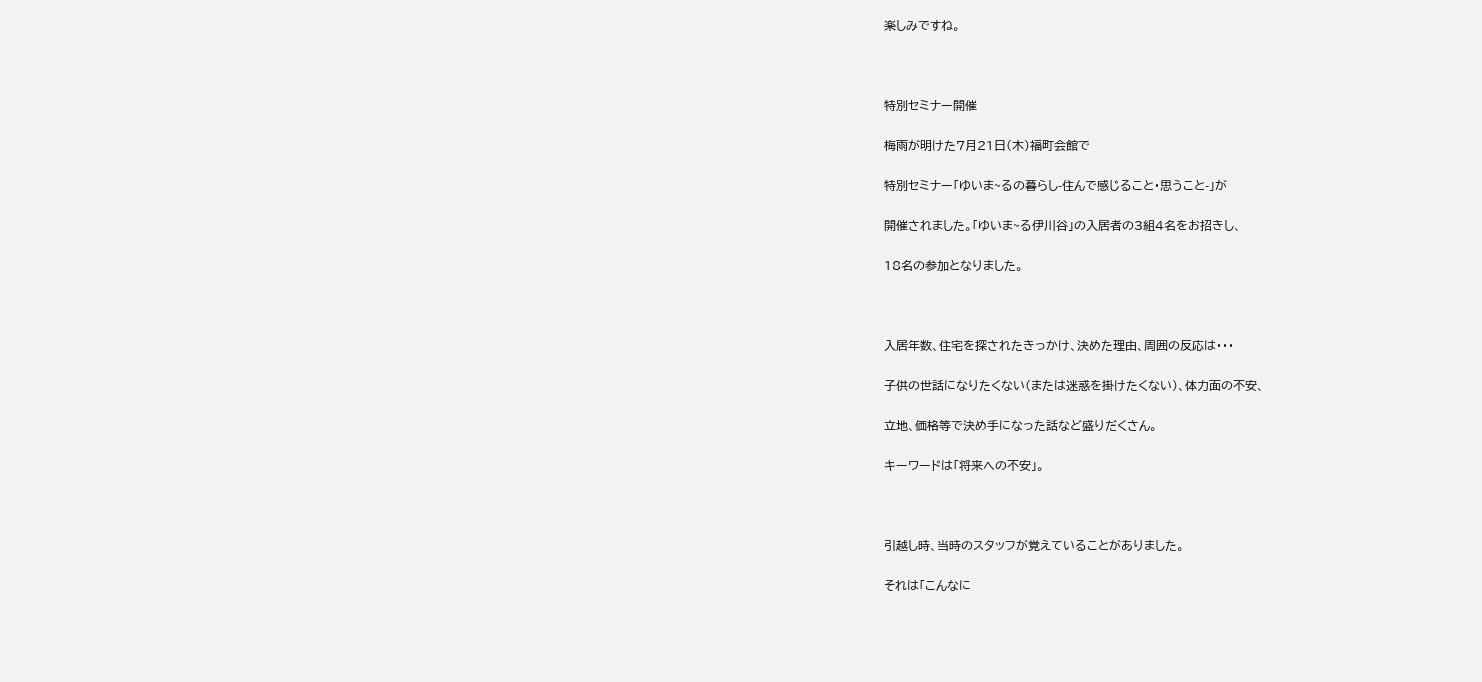楽しみですね。



特別セミナー開催

梅雨が明けた7月21日(木)福町会館で

特別セミナー「ゆいま~るの暮らし-住んで感じること・思うこと-」が

開催されました。「ゆいま~る伊川谷」の入居者の3組4名をお招きし、

18名の参加となりました。



入居年数、住宅を探されたきっかけ、決めた理由、周囲の反応は・・・

子供の世話になりたくない(または迷惑を掛けたくない)、体力面の不安、

立地、価格等で決め手になった話など盛りだくさん。

キーワードは「将来への不安」。



引越し時、当時のスタッフが覚えていることがありました。

それは「こんなに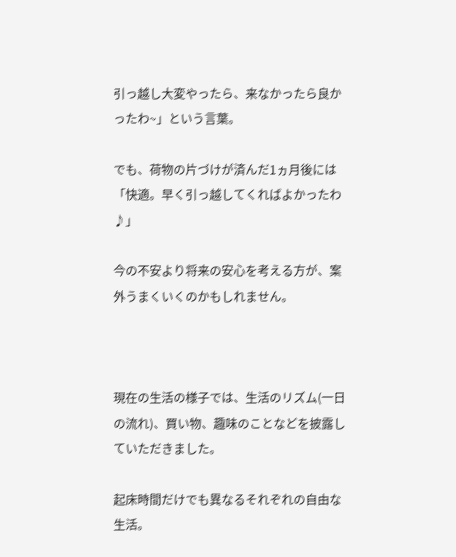引っ越し大変やったら、来なかったら良かったわ~」という言葉。

でも、荷物の片づけが済んだ1ヵ月後には「快適。早く引っ越してくればよかったわ♪」

今の不安より将来の安心を考える方が、案外うまくいくのかもしれません。



現在の生活の様子では、生活のリズム(一日の流れ)、買い物、趣味のことなどを披露していただきました。

起床時間だけでも異なるそれぞれの自由な生活。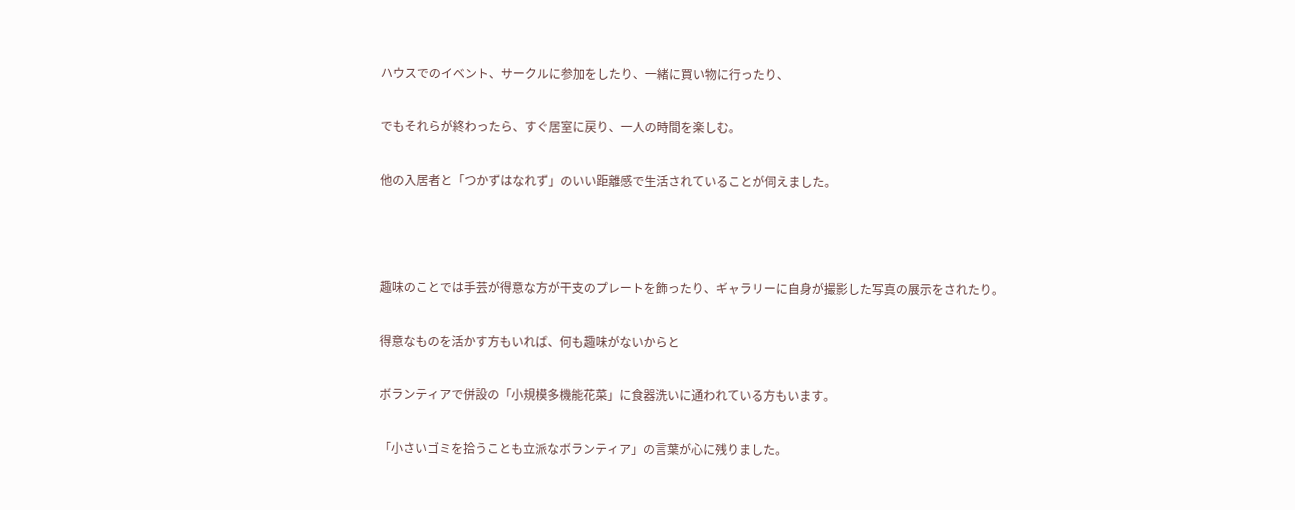ハウスでのイベント、サークルに参加をしたり、一緒に買い物に行ったり、

でもそれらが終わったら、すぐ居室に戻り、一人の時間を楽しむ。

他の入居者と「つかずはなれず」のいい距離感で生活されていることが伺えました。



趣味のことでは手芸が得意な方が干支のプレートを飾ったり、ギャラリーに自身が撮影した写真の展示をされたり。

得意なものを活かす方もいれば、何も趣味がないからと

ボランティアで併設の「小規模多機能花菜」に食器洗いに通われている方もいます。

「小さいゴミを拾うことも立派なボランティア」の言葉が心に残りました。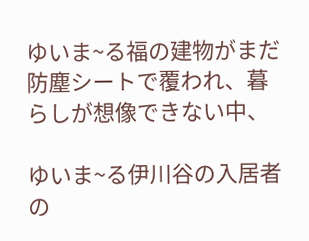ゆいま~る福の建物がまだ防塵シートで覆われ、暮らしが想像できない中、

ゆいま~る伊川谷の入居者の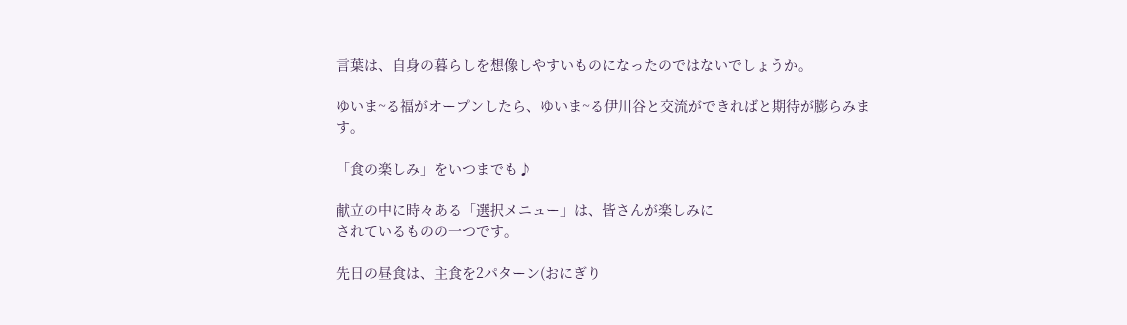言葉は、自身の暮らしを想像しやすいものになったのではないでしょうか。

ゆいま~る福がオープンしたら、ゆいま~る伊川谷と交流ができればと期待が膨らみます。

「食の楽しみ」をいつまでも♪

献立の中に時々ある「選択メニュー」は、皆さんが楽しみに
されているものの一つです。

先日の昼食は、主食を2パターン(おにぎり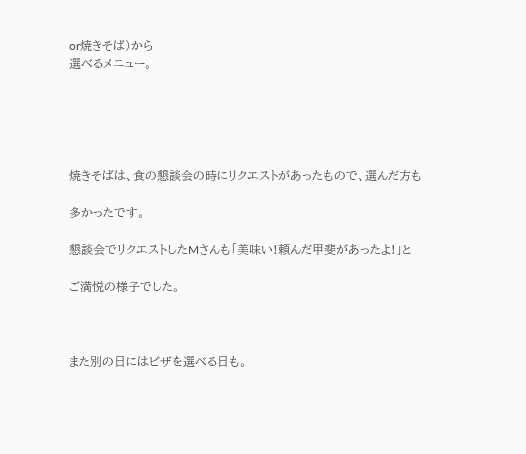or焼きそば)から
選べるメニュー。





焼きそばは、食の懇談会の時にリクエストがあったもので、選んだ方も

多かったです。

懇談会でリクエストしたMさんも「美味い!頼んだ甲斐があったよ!」と

ご満悦の様子でした。



また別の日にはピザを選べる日も。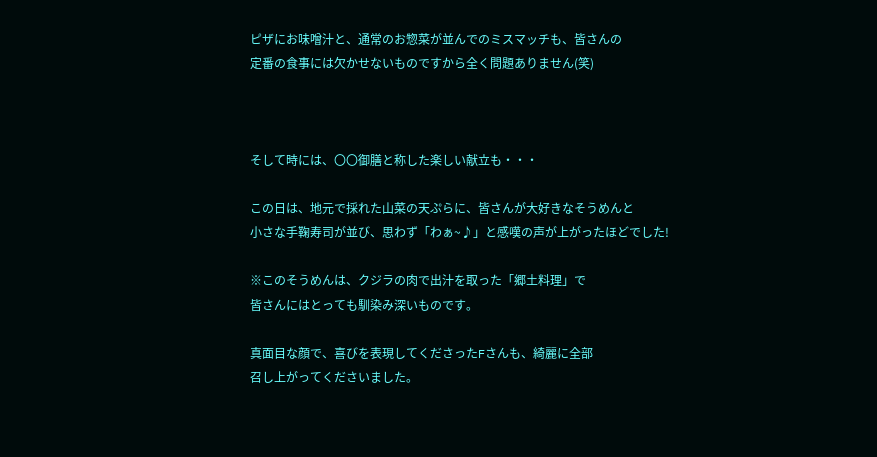ピザにお味噌汁と、通常のお惣菜が並んでのミスマッチも、皆さんの
定番の食事には欠かせないものですから全く問題ありません(笑)



そして時には、〇〇御膳と称した楽しい献立も・・・

この日は、地元で採れた山菜の天ぷらに、皆さんが大好きなそうめんと
小さな手鞠寿司が並び、思わず「わぁ~♪」と感嘆の声が上がったほどでした!

※このそうめんは、クジラの肉で出汁を取った「郷土料理」で
皆さんにはとっても馴染み深いものです。

真面目な顔で、喜びを表現してくださったFさんも、綺麗に全部
召し上がってくださいました。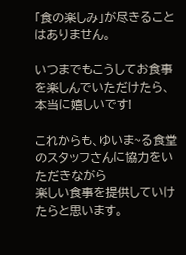「食の楽しみ」が尽きることはありません。

いつまでもこうしてお食事を楽しんでいただけたら、本当に嬉しいです!

これからも、ゆいま~る食堂のスタッフさんに協力をいただきながら
楽しい食事を提供していけたらと思います。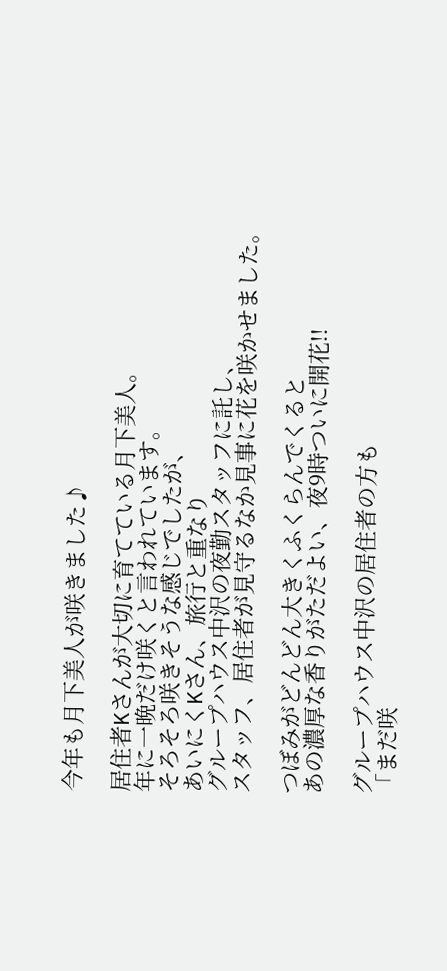今年も月下美人が咲きました♪

居住者Kさんが大切に育てている月下美人。
年に一晩だけ咲くと言われています。
そろそろ咲きそうな感じでしたが、
あいにくKさん、旅行と重なり
グループハウス中沢の夜勤スタッフに託し、
スタッフ、居住者が見守るなか見事に花を咲かせました。

つぼみがどんどん大きくふくらんでくると
あの濃厚な香りがただよい、夜9時ついに開花!!

グループハウス中沢の居住者の方も
「まだ咲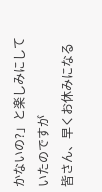かないの?」と楽しみにしていたのですが
皆さん、早くお休みになる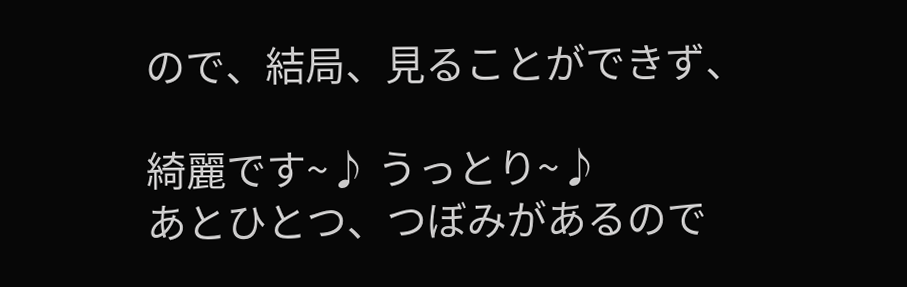ので、結局、見ることができず、

綺麗です~♪ うっとり~♪
あとひとつ、つぼみがあるので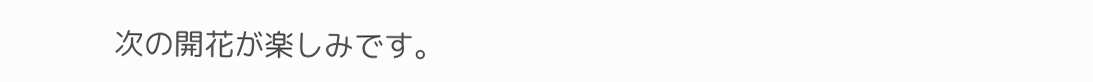次の開花が楽しみです。